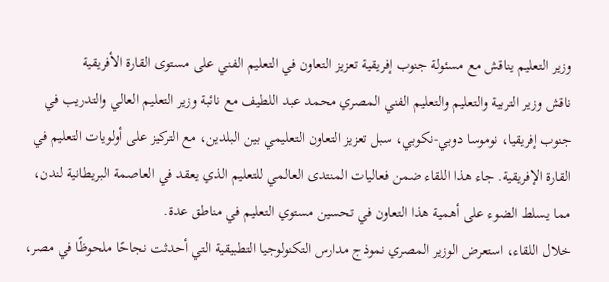وزير التعليم يناقش مع مسئولة جنوب إفريقية تعزيز التعاون في التعليم الفني على مستوى القارة الأفريقية
ناقش وزير التربية والتعليم والتعليم الفني المصري محمد عبد اللطيف مع نائبة وزير التعليم العالي والتدريب في جنوب إفريقيا، نوموسا دوبي-نكوبي، سبل تعزيز التعاون التعليمي بين البلدين، مع التركيز على أولويات التعليم في القارة الإفريقية. جاء هذا اللقاء ضمن فعاليات المنتدى العالمي للتعليم الذي يعقد في العاصمة البريطانية لندن، مما يسلط الضوء على أهمية هذا التعاون في تحسين مستوي التعليم في مناطق عدة.
خلال اللقاء، استعرض الوزير المصري نموذج مدارس التكنولوجيا التطبيقية التي أحدثت نجاحًا ملحوظًا في مصر،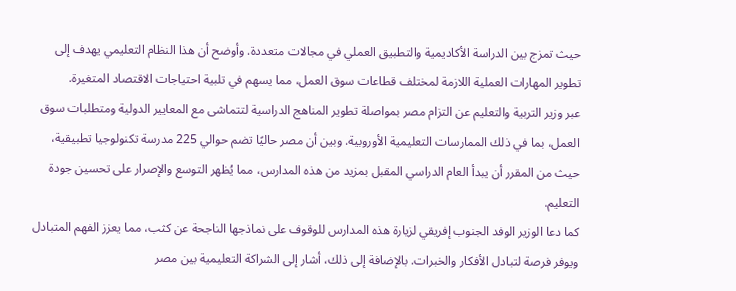حيث تمزج بين الدراسة الأكاديمية والتطبيق العملي في مجالات متعددة. وأوضح أن هذا النظام التعليمي يهدف إلى تطوير المهارات العملية اللازمة لمختلف قطاعات سوق العمل، مما يسهم في تلبية احتياجات الاقتصاد المتغيرة.
عبر وزير التربية والتعليم عن التزام مصر بمواصلة تطوير المناهج الدراسية لتتماشى مع المعايير الدولية ومتطلبات سوق العمل، بما في ذلك الممارسات التعليمية الأوروبية. وبين أن مصر حاليًا تضم حوالي 225 مدرسة تكنولوجيا تطبيقية، حيث من المقرر أن يبدأ العام الدراسي المقبل بمزيد من هذه المدارس، مما يُظهر التوسع والإصرار على تحسين جودة التعليم.
كما دعا الوزير الوفد الجنوب إفريقي لزيارة هذه المدارس للوقوف على نماذجها الناجحة عن كثب، مما يعزز الفهم المتبادل ويوفر فرصة لتبادل الأفكار والخبرات. بالإضافة إلى ذلك، أشار إلى الشراكة التعليمية بين مصر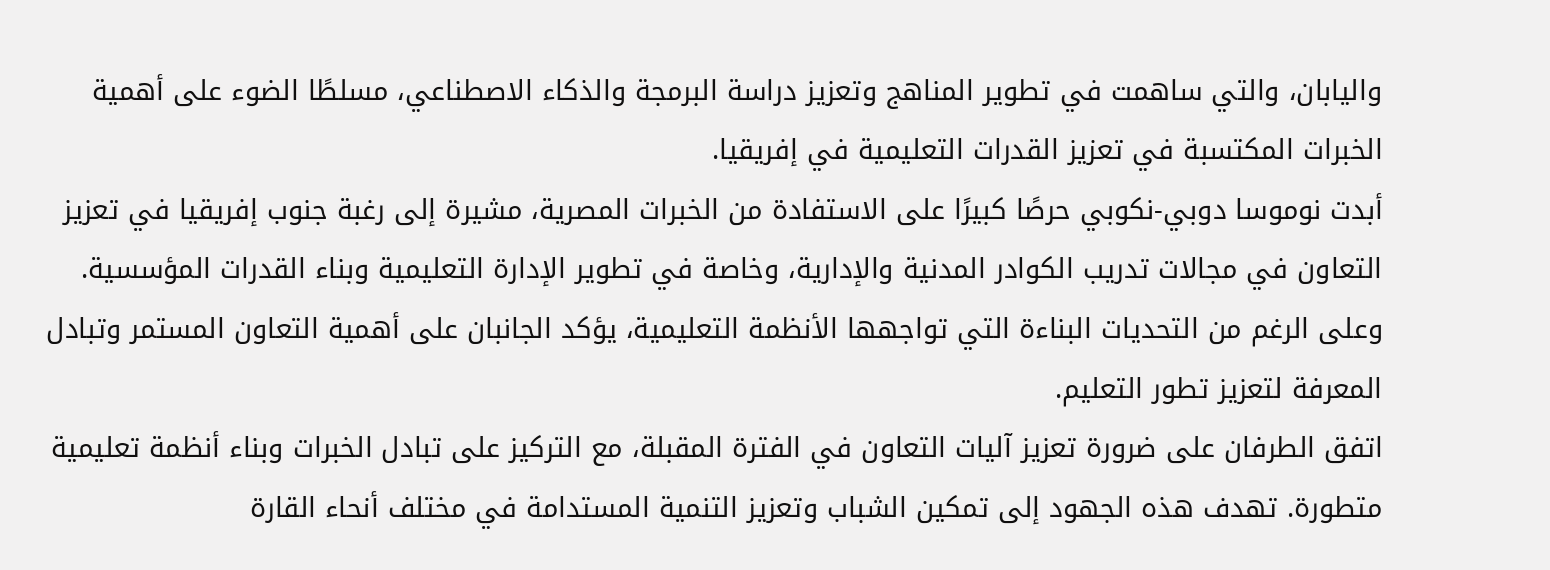واليابان، والتي ساهمت في تطوير المناهج وتعزيز دراسة البرمجة والذكاء الاصطناعي، مسلطًا الضوء على أهمية الخبرات المكتسبة في تعزيز القدرات التعليمية في إفريقيا.
أبدت نوموسا دوبي-نكوبي حرصًا كبيرًا على الاستفادة من الخبرات المصرية، مشيرة إلى رغبة جنوب إفريقيا في تعزيز التعاون في مجالات تدريب الكوادر المدنية والإدارية، وخاصة في تطوير الإدارة التعليمية وبناء القدرات المؤسسية. وعلى الرغم من التحديات البناءة التي تواجهها الأنظمة التعليمية، يؤكد الجانبان على أهمية التعاون المستمر وتبادل المعرفة لتعزيز تطور التعليم.
اتفق الطرفان على ضرورة تعزيز آليات التعاون في الفترة المقبلة، مع التركيز على تبادل الخبرات وبناء أنظمة تعليمية متطورة. تهدف هذه الجهود إلى تمكين الشباب وتعزيز التنمية المستدامة في مختلف أنحاء القارة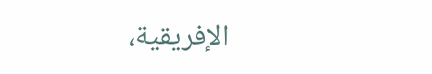الإفريقية،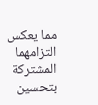مما يعكس التزامهما المشتركة بتحسين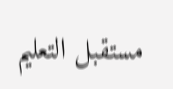مستقبل التعليم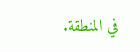في المنطقة.